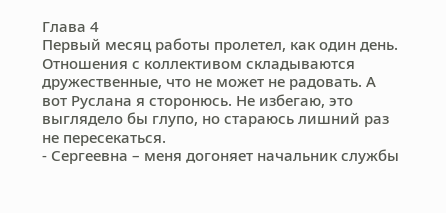Глава 4
Первый месяц работы пролетел, как один день. Отношения с коллективом складываются дружественные, что не может не радовать. А вот Руслана я сторонюсь. Не избегаю, это выглядело бы глупо, но стараюсь лишний раз не пересекаться.
- Сергеевна – меня догоняет начальник службы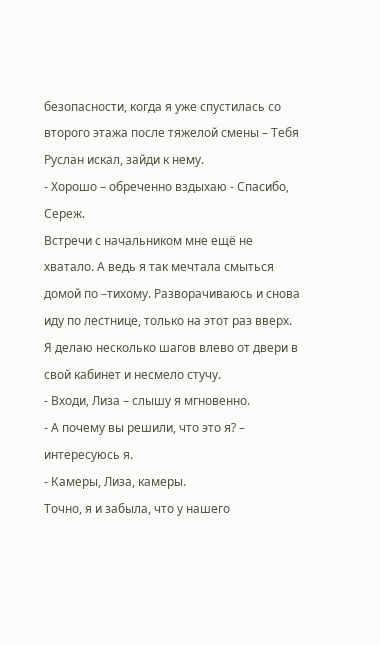безопасности, когда я уже спустилась со второго этажа после тяжелой смены – Тебя Руслан искал, зайди к нему.
- Хорошо – обреченно вздыхаю - Спасибо, Сереж.
Встречи с начальником мне ещё не хватало. А ведь я так мечтала смыться домой по –тихому. Разворачиваюсь и снова иду по лестнице, только на этот раз вверх. Я делаю несколько шагов влево от двери в свой кабинет и несмело стучу.
- Входи, Лиза – слышу я мгновенно.
- А почему вы решили, что это я? – интересуюсь я.
- Камеры, Лиза, камеры.
Точно, я и забыла, что у нашего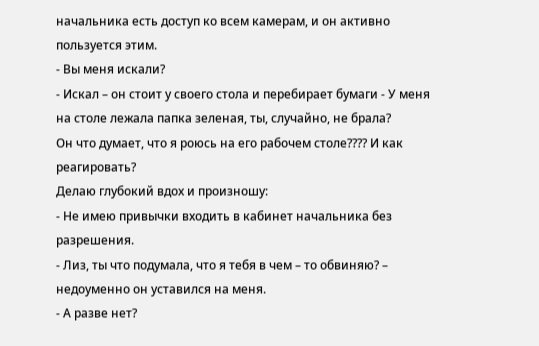начальника есть доступ ко всем камерам, и он активно пользуется этим.
- Вы меня искали?
- Искал – он стоит у своего стола и перебирает бумаги - У меня на столе лежала папка зеленая, ты, случайно, не брала?
Он что думает, что я роюсь на его рабочем столе???? И как реагировать?
Делаю глубокий вдох и произношу:
- Не имею привычки входить в кабинет начальника без разрешения.
- Лиз, ты что подумала, что я тебя в чем – то обвиняю? – недоуменно он уставился на меня.
- А разве нет?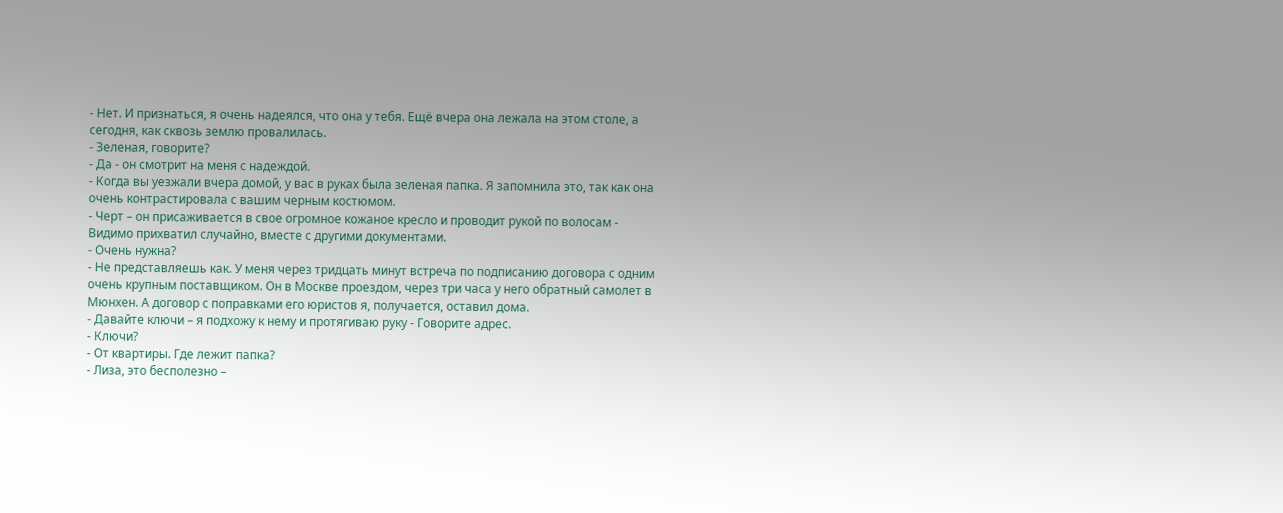- Нет. И признаться, я очень надеялся, что она у тебя. Ещё вчера она лежала на этом столе, а сегодня, как сквозь землю провалилась.
- Зеленая, говорите?
- Да - он смотрит на меня с надеждой.
- Когда вы уезжали вчера домой, у вас в руках была зеленая папка. Я запомнила это, так как она очень контрастировала с вашим черным костюмом.
- Черт – он присаживается в свое огромное кожаное кресло и проводит рукой по волосам - Видимо прихватил случайно, вместе с другими документами.
- Очень нужна?
- Не представляешь как. У меня через тридцать минут встреча по подписанию договора с одним очень крупным поставщиком. Он в Москве проездом, через три часа у него обратный самолет в Мюнхен. А договор с поправками его юристов я, получается, оставил дома.
- Давайте ключи – я подхожу к нему и протягиваю руку - Говорите адрес.
- Ключи?
- От квартиры. Где лежит папка?
- Лиза, это бесполезно –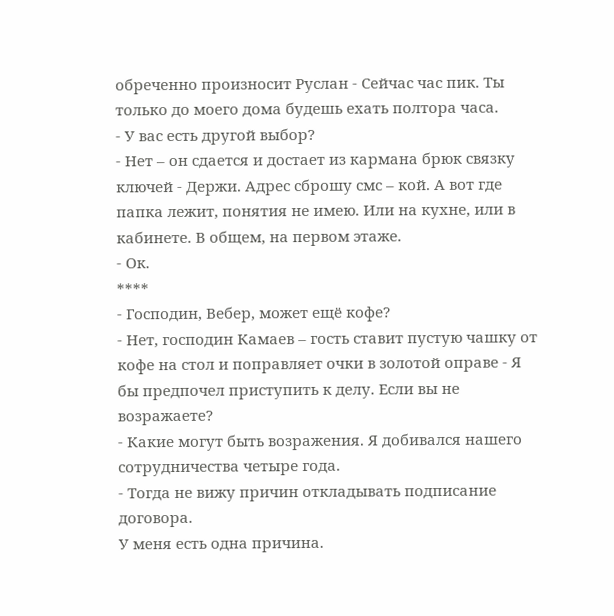обреченно произносит Руслан - Сейчас час пик. Ты только до моего дома будешь ехать полтора часа.
- У вас есть другой выбор?
- Нет – он сдается и достает из кармана брюк связку ключей - Держи. Адрес сброшу смс – кой. А вот где папка лежит, понятия не имею. Или на кухне, или в кабинете. В общем, на первом этаже.
- Ок.
****
- Господин, Вебер, может ещё кофе?
- Нет, господин Камаев – гость ставит пустую чашку от кофе на стол и поправляет очки в золотой оправе - Я бы предпочел приступить к делу. Если вы не возражаете?
- Какие могут быть возражения. Я добивался нашего сотрудничества четыре года.
- Тогда не вижу причин откладывать подписание договора.
У меня есть одна причина.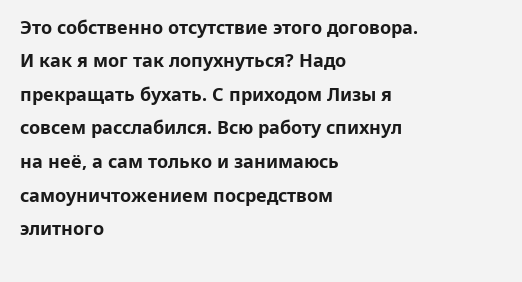Это собственно отсутствие этого договора. И как я мог так лопухнуться? Надо прекращать бухать. С приходом Лизы я совсем расслабился. Всю работу спихнул на неё, а сам только и занимаюсь самоуничтожением посредством элитного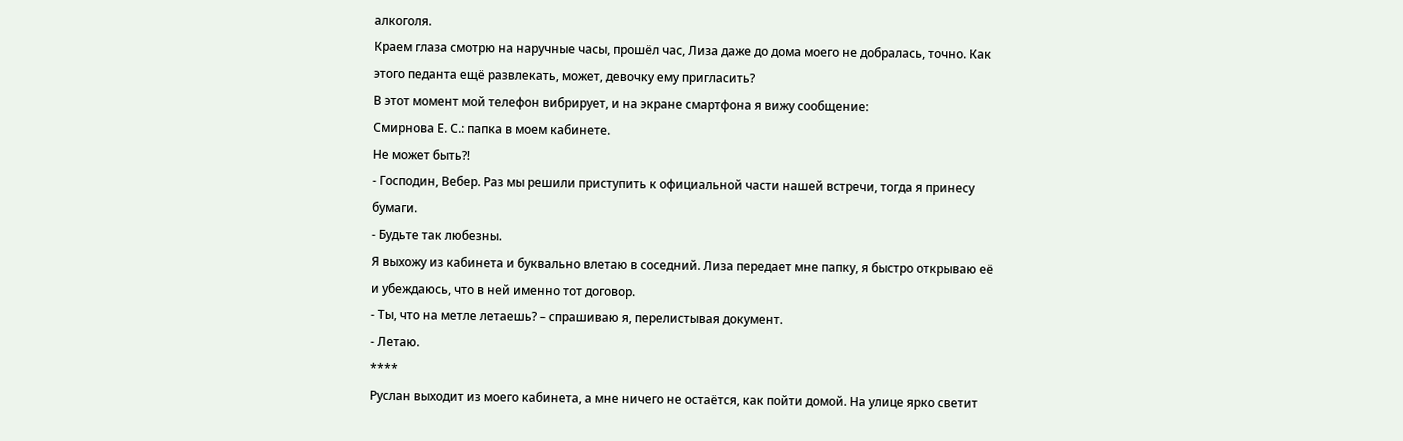алкоголя.
Краем глаза смотрю на наручные часы, прошёл час, Лиза даже до дома моего не добралась, точно. Как этого педанта ещё развлекать, может, девочку ему пригласить?
В этот момент мой телефон вибрирует, и на экране смартфона я вижу сообщение:
Смирнова Е. С.: папка в моем кабинете.
Не может быть?!
- Господин, Вебер. Раз мы решили приступить к официальной части нашей встречи, тогда я принесу бумаги.
- Будьте так любезны.
Я выхожу из кабинета и буквально влетаю в соседний. Лиза передает мне папку, я быстро открываю её и убеждаюсь, что в ней именно тот договор.
- Ты, что на метле летаешь? – спрашиваю я, перелистывая документ.
- Летаю.
****
Руслан выходит из моего кабинета, а мне ничего не остаётся, как пойти домой. На улице ярко светит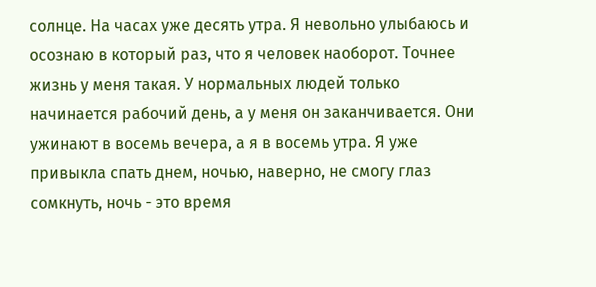солнце. На часах уже десять утра. Я невольно улыбаюсь и осознаю в который раз, что я человек наоборот. Точнее жизнь у меня такая. У нормальных людей только начинается рабочий день, а у меня он заканчивается. Они ужинают в восемь вечера, а я в восемь утра. Я уже привыкла спать днем, ночью, наверно, не смогу глаз сомкнуть, ночь - это время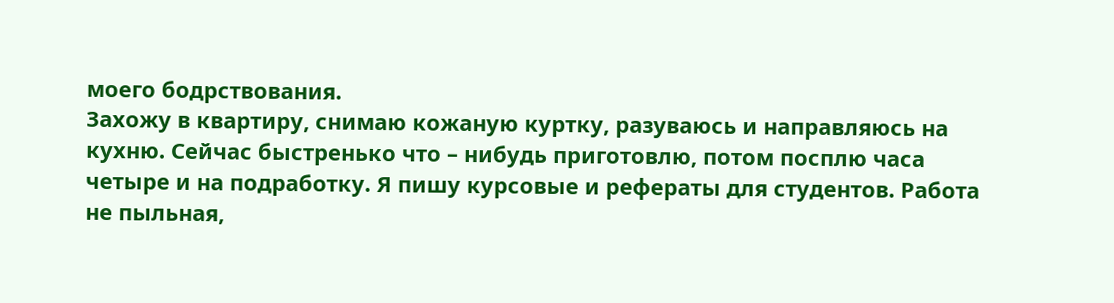моего бодрствования.
Захожу в квартиру, снимаю кожаную куртку, разуваюсь и направляюсь на кухню. Сейчас быстренько что – нибудь приготовлю, потом посплю часа четыре и на подработку. Я пишу курсовые и рефераты для студентов. Работа не пыльная,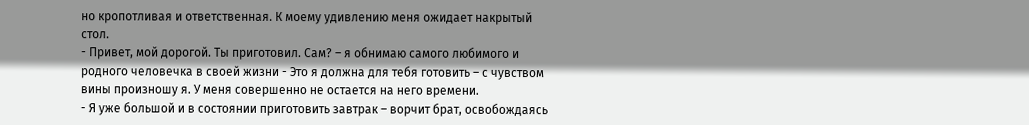но кропотливая и ответственная. К моему удивлению меня ожидает накрытый стол.
- Привет, мой дорогой. Ты приготовил. Сам? – я обнимаю самого любимого и родного человечка в своей жизни - Это я должна для тебя готовить – с чувством вины произношу я. У меня совершенно не остается на него времени.
- Я уже большой и в состоянии приготовить завтрак – ворчит брат, освобождаясь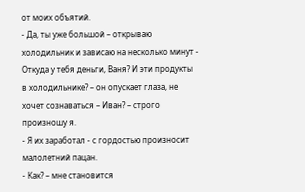от моих объятий.
- Да, ты уже большой – открываю холодильник и зависаю на несколько минут - Откуда у тебя деньги, Ваня? И эти продукты в холодильнике? – он опускает глаза, не хочет сознаваться – Иван? – строго произношу я.
- Я их заработал - с гордостью произносит малолетний пацан.
- Как? – мне становится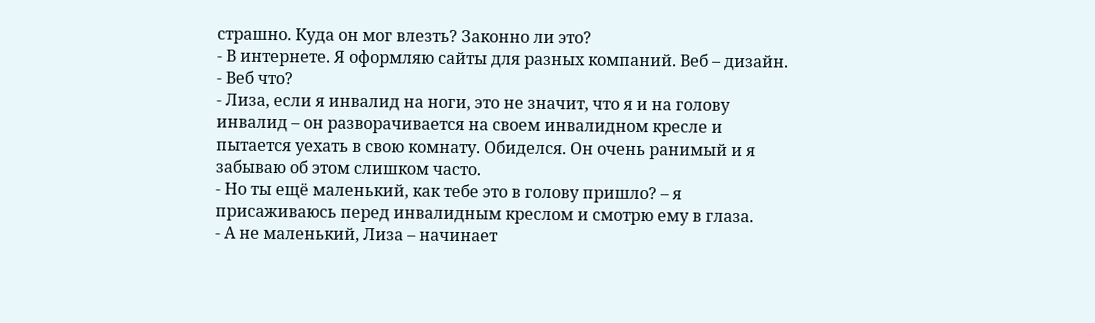страшно. Куда он мог влезть? Законно ли это?
- В интернете. Я оформляю сайты для разных компаний. Веб – дизайн.
- Веб что?
- Лиза, если я инвалид на ноги, это не значит, что я и на голову инвалид – он разворачивается на своем инвалидном кресле и пытается уехать в свою комнату. Обиделся. Он очень ранимый и я забываю об этом слишком часто.
- Но ты ещё маленький, как тебе это в голову пришло? – я присаживаюсь перед инвалидным креслом и смотрю ему в глаза.
- А не маленький, Лиза – начинает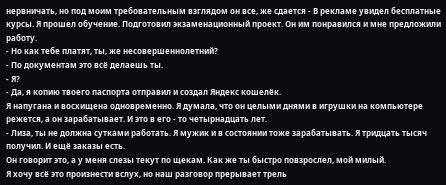нервничать, но под моим требовательным взглядом он все, же сдается - В рекламе увидел бесплатные курсы. Я прошел обучение. Подготовил экзаменационный проект. Он им понравился и мне предложили работу.
- Но как тебе платят, ты, же несовершеннолетний?
- По документам это всё делаешь ты.
- Я?
- Да, я копию твоего паспорта отправил и создал Яндекс кошелёк.
Я напугана и восхищена одновременно. Я думала, что он целыми днями в игрушки на компьютере режется, а он зарабатывает. И это в его - то четырнадцать лет.
- Лиза, ты не должна сутками работать. Я мужик и в состоянии тоже зарабатывать. Я тридцать тысяч получил. И ещё заказы есть.
Он говорит это, а у меня слезы текут по щекам. Как же ты быстро повзрослел, мой милый.
Я хочу всё это произнести вслух, но наш разговор прерывает трель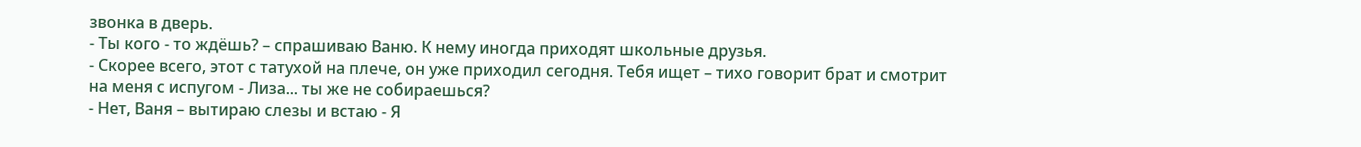звонка в дверь.
- Ты кого - то ждёшь? – спрашиваю Ваню. К нему иногда приходят школьные друзья.
- Скорее всего, этот с татухой на плече, он уже приходил сегодня. Тебя ищет – тихо говорит брат и смотрит на меня с испугом - Лиза... ты же не собираешься?
- Нет, Ваня – вытираю слезы и встаю - Я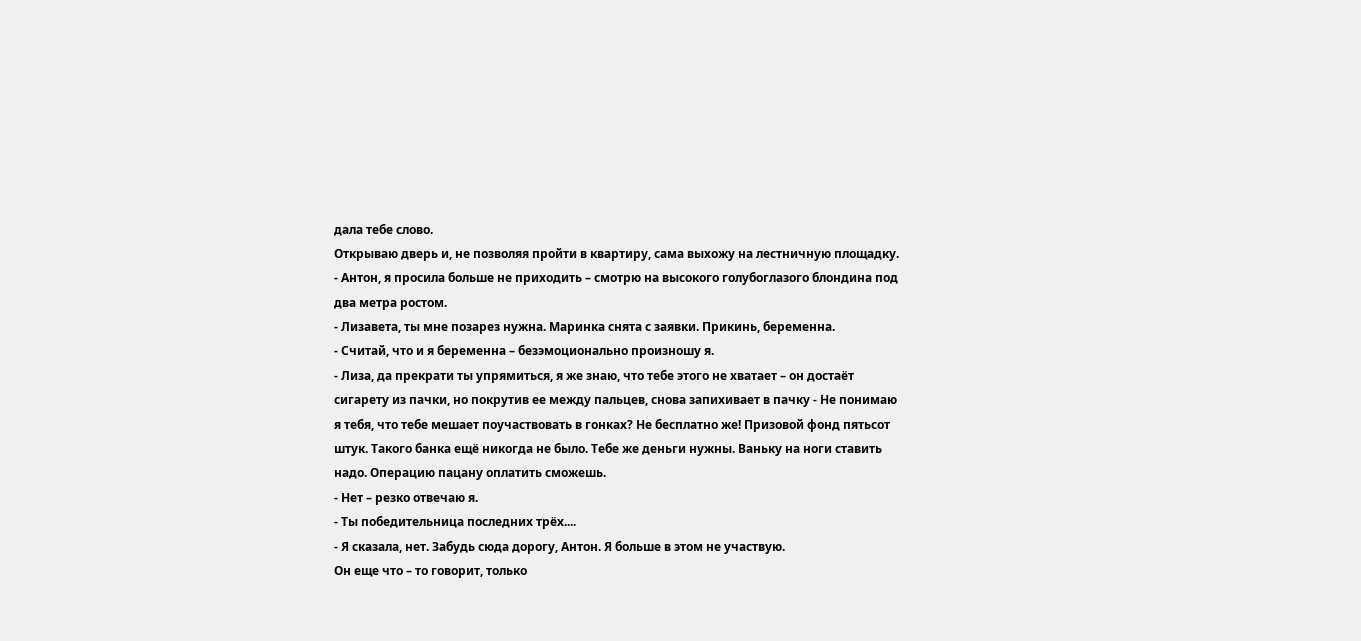дала тебе слово.
Открываю дверь и, не позволяя пройти в квартиру, сама выхожу на лестничную площадку.
- Антон, я просила больше не приходить – смотрю на высокого голубоглазого блондина под два метра ростом.
- Лизавета, ты мне позарез нужна. Маринка снята с заявки. Прикинь, беременна.
- Считай, что и я беременна – безэмоционально произношу я.
- Лиза, да прекрати ты упрямиться, я же знаю, что тебе этого не хватает – он достаёт сигарету из пачки, но покрутив ее между пальцев, снова запихивает в пачку - Не понимаю я тебя, что тебе мешает поучаствовать в гонках? Не бесплатно же! Призовой фонд пятьсот штук. Такого банка ещё никогда не было. Тебе же деньги нужны. Ваньку на ноги ставить надо. Операцию пацану оплатить сможешь.
- Нет – резко отвечаю я.
- Ты победительница последних трёх....
- Я сказала, нет. Забудь сюда дорогу, Антон. Я больше в этом не участвую.
Он еще что – то говорит, только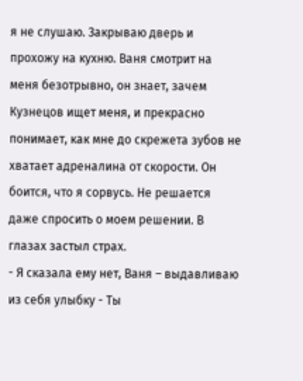я не слушаю. Закрываю дверь и прохожу на кухню. Ваня смотрит на меня безотрывно, он знает, зачем Кузнецов ищет меня, и прекрасно понимает, как мне до скрежета зубов не хватает адреналина от скорости. Он боится, что я сорвусь. Не решается даже спросить о моем решении. В глазах застыл страх.
- Я сказала ему нет, Ваня – выдавливаю из себя улыбку - Ты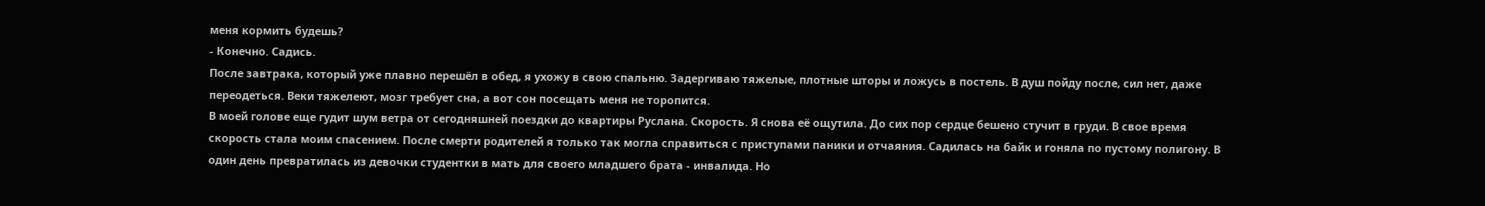меня кормить будешь?
- Конечно. Садись.
После завтрака, который уже плавно перешёл в обед, я ухожу в свою спальню. Задергиваю тяжелые, плотные шторы и ложусь в постель. В душ пойду после, сил нет, даже переодеться. Веки тяжелеют, мозг требует сна, а вот сон посещать меня не торопится.
В моей голове еще гудит шум ветра от сегодняшней поездки до квартиры Руслана. Скорость. Я снова её ощутила. До сих пор сердце бешено стучит в груди. В свое время скорость стала моим спасением. После смерти родителей я только так могла справиться с приступами паники и отчаяния. Садилась на байк и гоняла по пустому полигону. В один день превратилась из девочки студентки в мать для своего младшего брата - инвалида. Но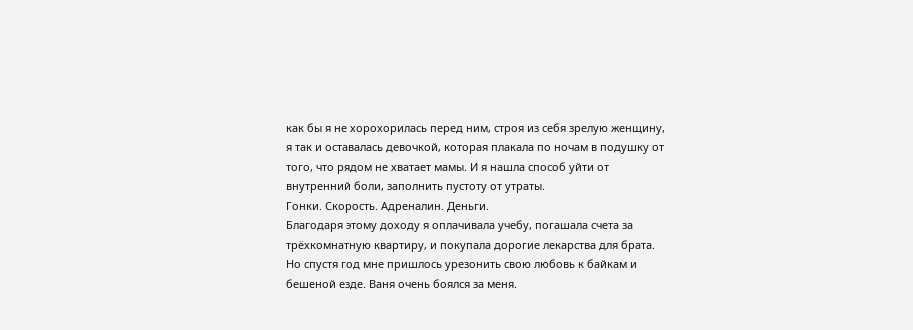как бы я не хорохорилась перед ним, строя из себя зрелую женщину, я так и оставалась девочкой, которая плакала по ночам в подушку от того, что рядом не хватает мамы. И я нашла способ уйти от внутренний боли, заполнить пустоту от утраты.
Гонки. Скорость. Адреналин. Деньги.
Благодаря этому доходу я оплачивала учебу, погашала счета за трёхкомнатную квартиру, и покупала дорогие лекарства для брата.
Но спустя год мне пришлось урезонить свою любовь к байкам и бешеной езде. Ваня очень боялся за меня.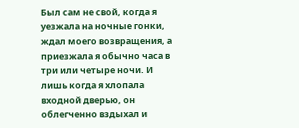Был сам не свой, когда я уезжала на ночные гонки, ждал моего возвращения, а приезжала я обычно часа в три или четыре ночи. И лишь когда я хлопала входной дверью, он облегченно вздыхал и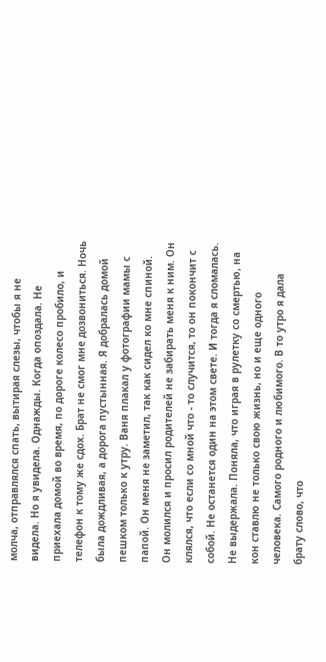молча, отправлялся спать, вытирая слезы, чтобы я не видела. Но я увидела. Однажды. Когда опоздала. Не приехала домой во время, по дороге колесо пробило, и телефон к тому же сдох. Брат не смог мне дозвониться. Ночь была дождливая, а дорога пустынная. Я добралась домой пешком только к утру. Ваня плакал у фотографии мамы с папой. Он меня не заметил, так как сидел ко мне спиной. Он молился и просил родителей не забирать меня к ним. Он клялся, что если со мной что - то случится, то он покончит с собой. Не останется один на этом свете. И тогда я сломалась. Не выдержала. Поняла, что играя в рулетку со смертью, на кон ставлю не только свою жизнь, но и еще одного человека. Самого родного и любимого. В то утро я дала брату слово, что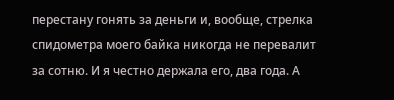перестану гонять за деньги и, вообще, стрелка спидометра моего байка никогда не перевалит за сотню. И я честно держала его, два года. А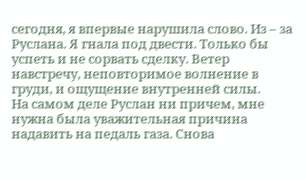сегодня, я впервые нарушила слово. Из – за Руслана. Я гнала под двести. Только бы успеть и не сорвать сделку. Ветер навстречу, неповторимое волнение в груди, и ощущение внутренней силы.
На самом деле Руслан ни причем, мне нужна была уважительная причина надавить на педаль газа. Снова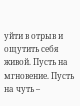уйти в отрыв и ощутить себя живой. Пусть на мгновение. Пусть на чуть –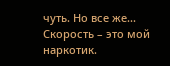чуть. Но все же...
Скорость – это мой наркотик.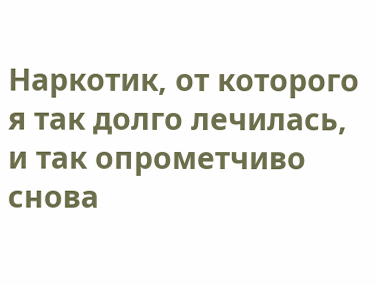Наркотик, от которого я так долго лечилась, и так опрометчиво снова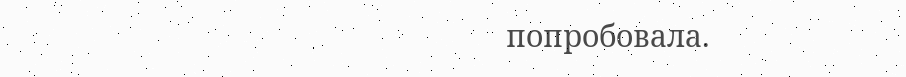попробовала.